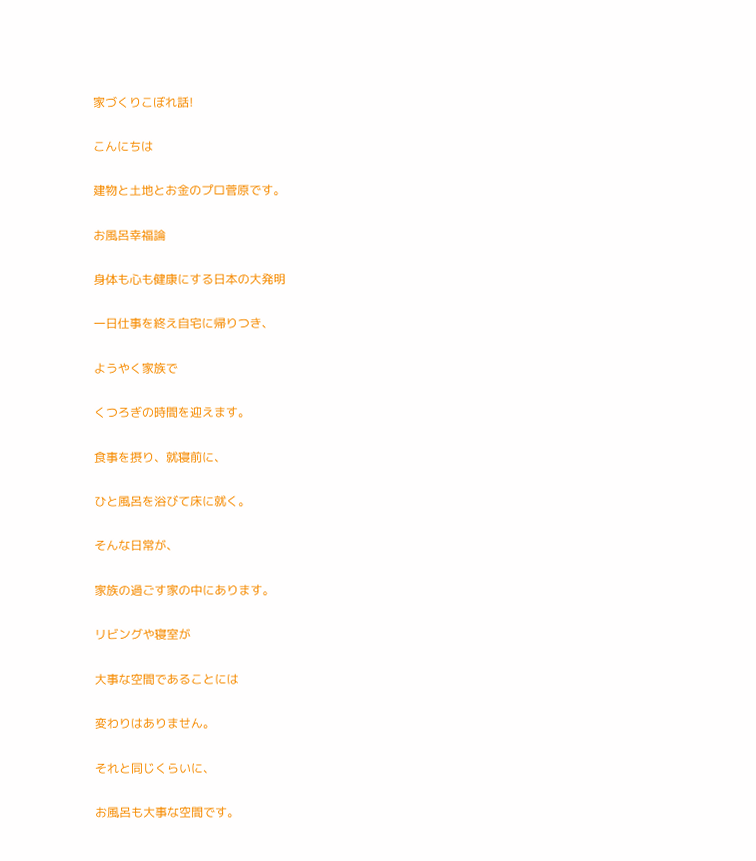家づくりこぼれ話!

こんにちは

建物と土地とお金のプロ菅原です。

お風呂幸福論

身体も心も健康にする日本の大発明

一日仕事を終え自宅に帰りつき、

ようやく家族で

くつろぎの時間を迎えます。

食事を摂り、就寝前に、

ひと風呂を浴びて床に就く。

そんな日常が、

家族の過ごす家の中にあります。

リビングや寝室が

大事な空間であることには

変わりはありません。

それと同じくらいに、

お風呂も大事な空間です。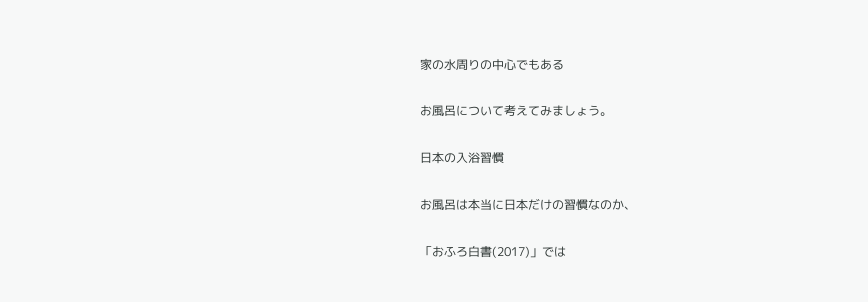家の水周りの中心でもある

お風呂について考えてみましょう。

日本の入浴習慣

お風呂は本当に日本だけの習慣なのか、

「おふろ白書(2017)」では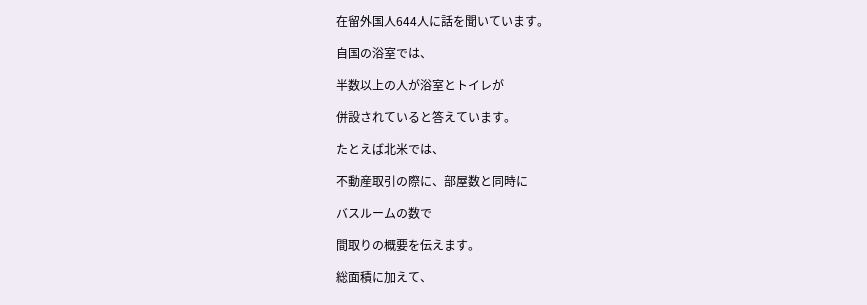在留外国人644人に話を聞いています。

自国の浴室では、

半数以上の人が浴室とトイレが

併設されていると答えています。

たとえば北米では、

不動産取引の際に、部屋数と同時に

バスルームの数で

間取りの概要を伝えます。

総面積に加えて、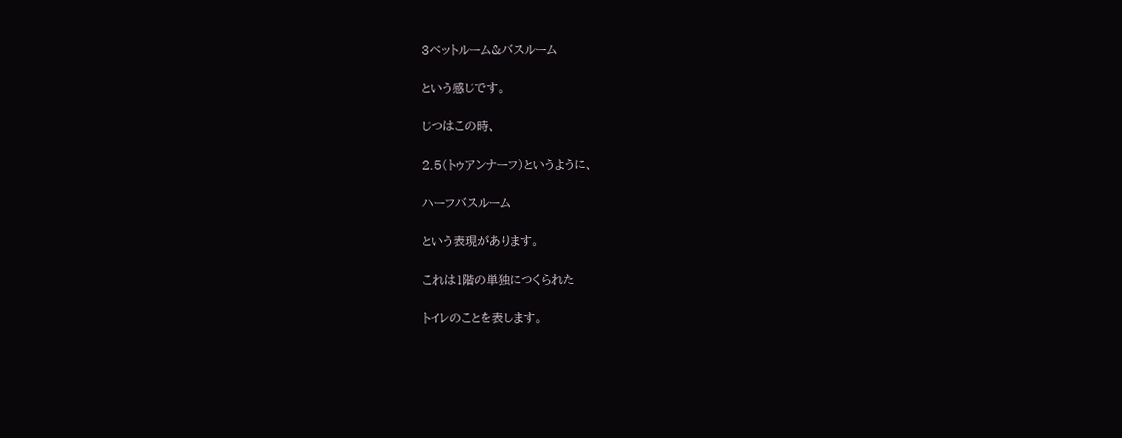3ベットルーム&バスルーム

という感じです。

じつはこの時、

2.5(トゥアンナーフ)というように、

ハーフバスルーム

という表現があります。

これは1階の単独につくられた

トイレのことを表します。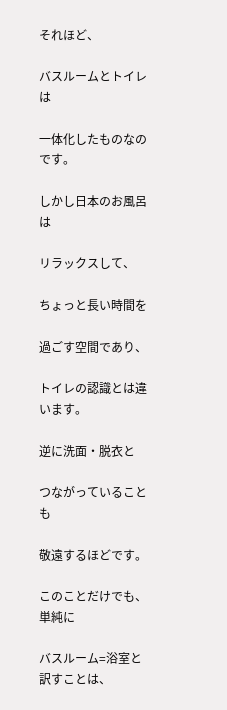それほど、

バスルームとトイレは

一体化したものなのです。

しかし日本のお風呂は

リラックスして、

ちょっと長い時間を

過ごす空間であり、

トイレの認識とは違います。

逆に洗面・脱衣と

つながっていることも

敬遠するほどです。

このことだけでも、単純に

バスルーム=浴室と訳すことは、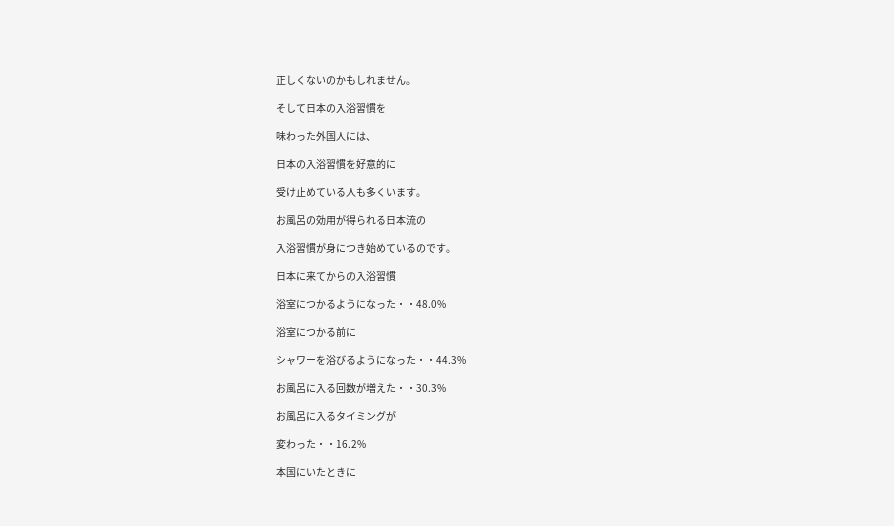正しくないのかもしれません。

そして日本の入浴習慣を

味わった外国人には、

日本の入浴習慣を好意的に

受け止めている人も多くいます。

お風呂の効用が得られる日本流の

入浴習慣が身につき始めているのです。

日本に来てからの入浴習慣

浴室につかるようになった・・48.0%

浴室につかる前に

シャワーを浴びるようになった・・44.3%

お風呂に入る回数が増えた・・30.3%

お風呂に入るタイミングが

変わった・・16.2%

本国にいたときに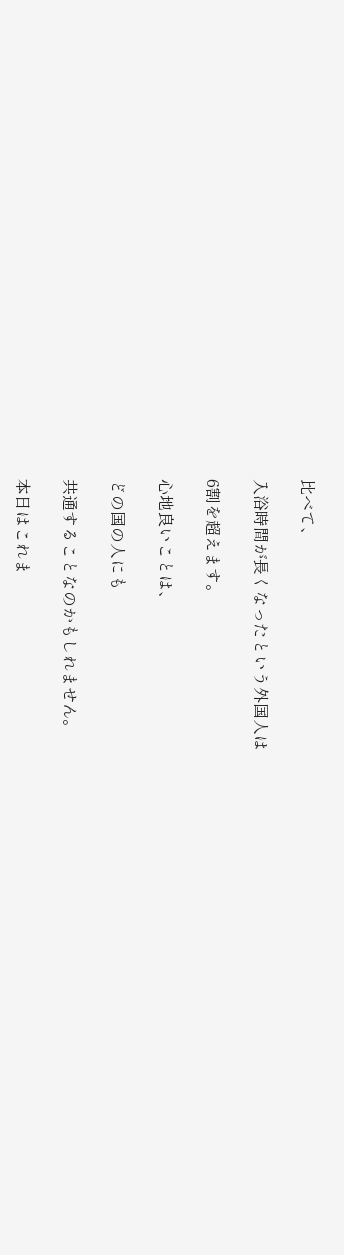比べて、

入浴時間が長くなったという外国人は

6割を超えます。

心地良いことは、

どの国の人にも

共通することなのかもしれません。

本日はこれま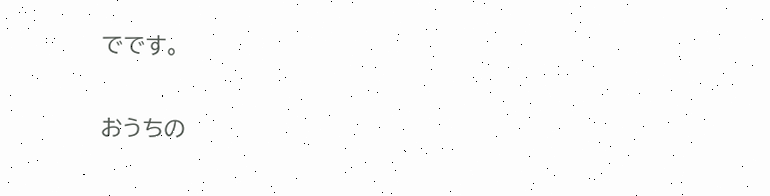でです。

おうちの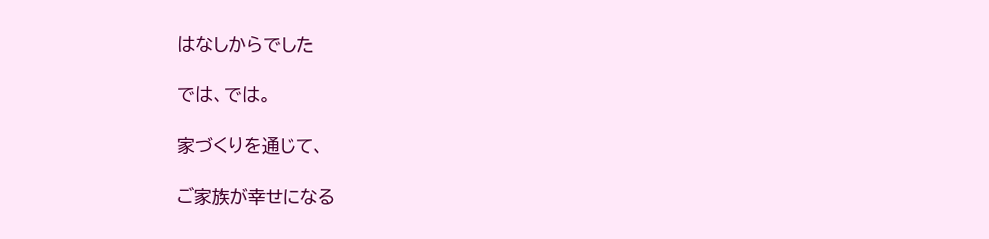はなしからでした

では、では。

家づくりを通じて、

ご家族が幸せになる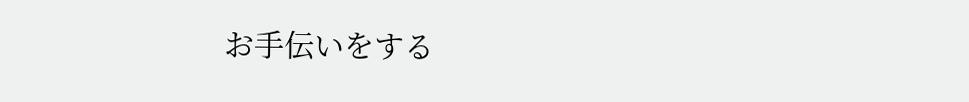お手伝いをする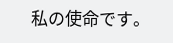私の使命です。